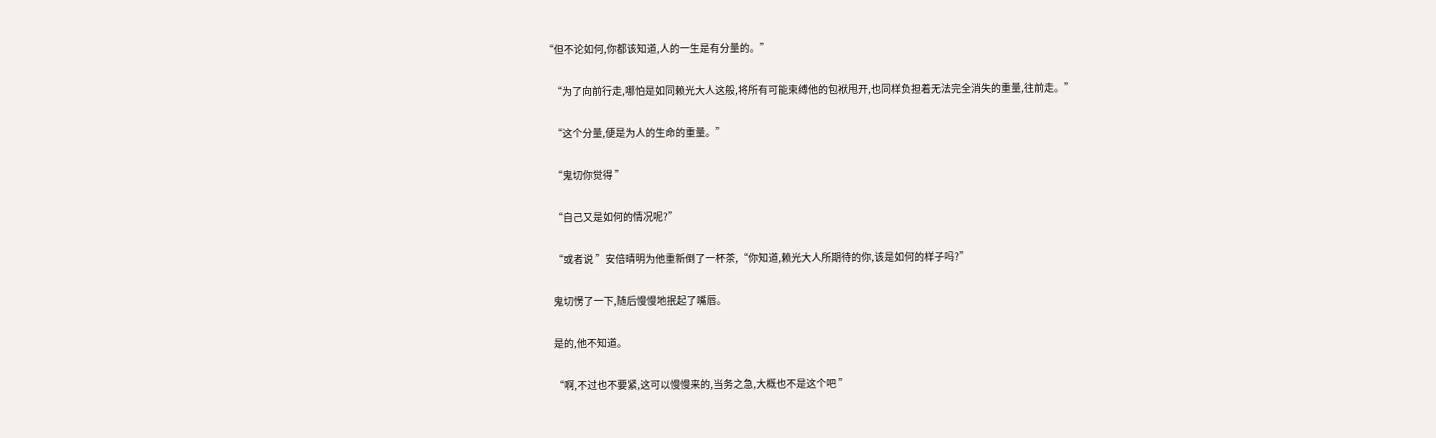“但不论如何,你都该知道,人的一生是有分量的。”

    “为了向前行走,哪怕是如同赖光大人这般,将所有可能束缚他的包袱甩开,也同样负担着无法完全消失的重量,往前走。”

    “这个分量,便是为人的生命的重量。”

    “鬼切你觉得 ”

    “自己又是如何的情况呢?”

    “或者说 ”安倍晴明为他重新倒了一杯茶,“你知道,赖光大人所期待的你,该是如何的样子吗?”

    鬼切愣了一下,随后慢慢地抿起了嘴唇。

    是的,他不知道。

    “啊,不过也不要紧,这可以慢慢来的,当务之急,大概也不是这个吧 ”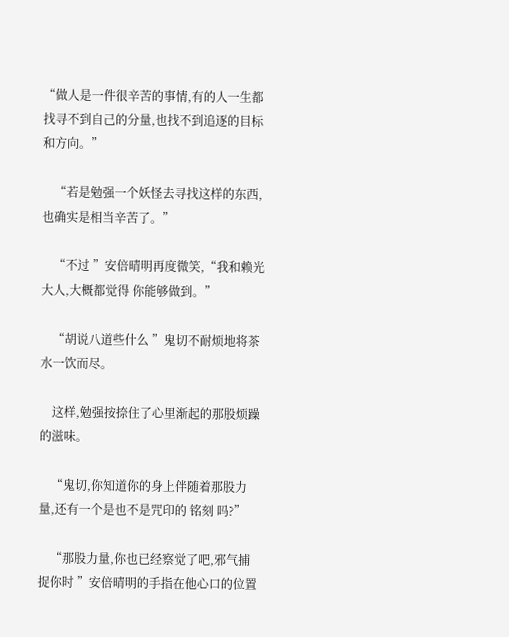“做人是一件很辛苦的事情,有的人一生都找寻不到自己的分量,也找不到追逐的目标和方向。”

    “若是勉强一个妖怪去寻找这样的东西,也确实是相当辛苦了。”

    “不过 ”安倍晴明再度微笑,“我和赖光大人,大概都觉得 你能够做到。”

    “胡说八道些什么 ”鬼切不耐烦地将茶水一饮而尽。

    这样,勉强按捺住了心里渐起的那股烦躁的滋味。

    “鬼切,你知道你的身上伴随着那股力量,还有一个是也不是咒印的 铭刻 吗?”

    “那股力量,你也已经察觉了吧,邪气捕捉你时 ”安倍晴明的手指在他心口的位置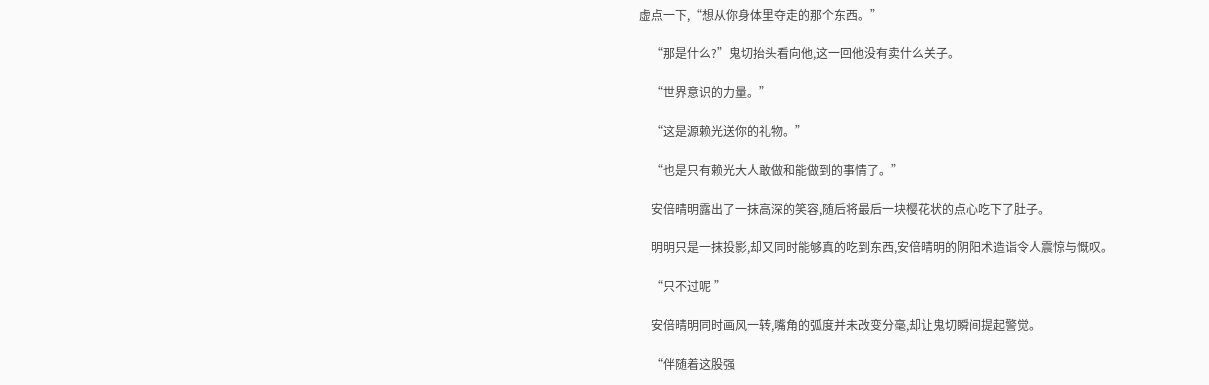虚点一下,“想从你身体里夺走的那个东西。”

    “那是什么?”鬼切抬头看向他,这一回他没有卖什么关子。

    “世界意识的力量。”

    “这是源赖光送你的礼物。”

    “也是只有赖光大人敢做和能做到的事情了。”

    安倍晴明露出了一抹高深的笑容,随后将最后一块樱花状的点心吃下了肚子。

    明明只是一抹投影,却又同时能够真的吃到东西,安倍晴明的阴阳术造诣令人震惊与慨叹。

    “只不过呢 ”

    安倍晴明同时画风一转,嘴角的弧度并未改变分毫,却让鬼切瞬间提起警觉。

    “伴随着这股强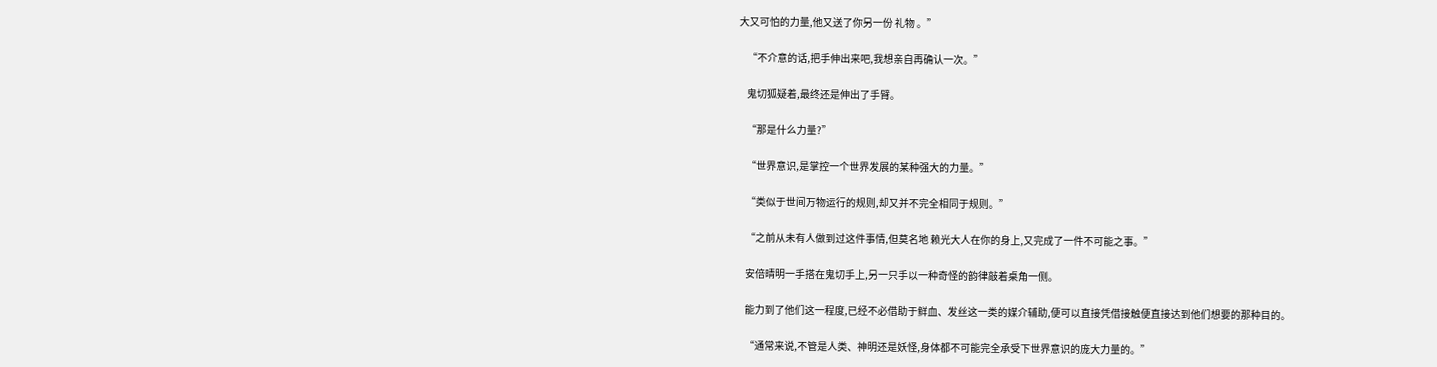大又可怕的力量,他又送了你另一份 礼物 。”

    “不介意的话,把手伸出来吧,我想亲自再确认一次。”

    鬼切狐疑着,最终还是伸出了手臂。

    “那是什么力量?”

    “世界意识,是掌控一个世界发展的某种强大的力量。”

    “类似于世间万物运行的规则,却又并不完全相同于规则。”

    “之前从未有人做到过这件事情,但莫名地 赖光大人在你的身上,又完成了一件不可能之事。”

    安倍晴明一手搭在鬼切手上,另一只手以一种奇怪的韵律敲着桌角一侧。

    能力到了他们这一程度,已经不必借助于鲜血、发丝这一类的媒介辅助,便可以直接凭借接触便直接达到他们想要的那种目的。

    “通常来说,不管是人类、神明还是妖怪,身体都不可能完全承受下世界意识的庞大力量的。”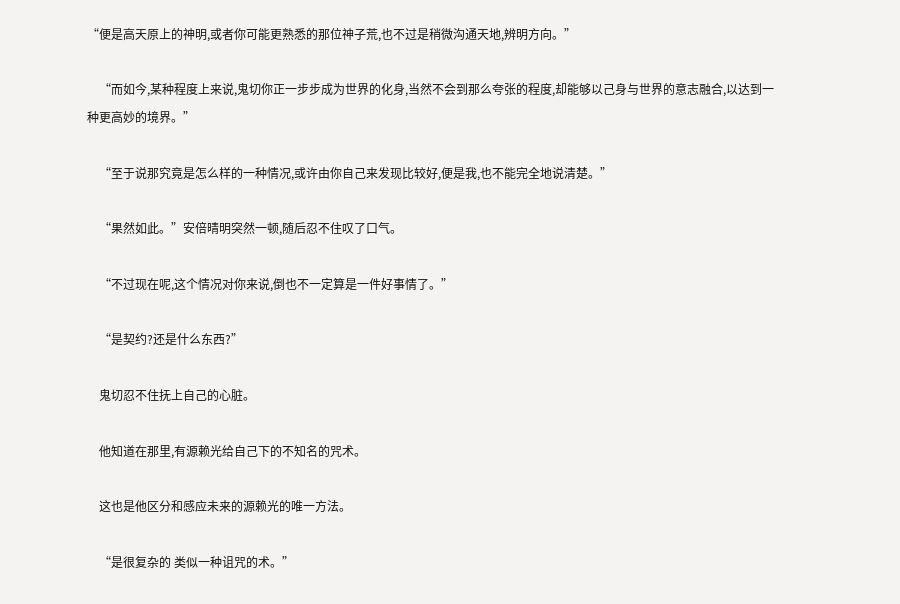“便是高天原上的神明,或者你可能更熟悉的那位神子荒,也不过是稍微沟通天地,辨明方向。”

    “而如今,某种程度上来说,鬼切你正一步步成为世界的化身,当然不会到那么夸张的程度,却能够以己身与世界的意志融合,以达到一种更高妙的境界。”

    “至于说那究竟是怎么样的一种情况,或许由你自己来发现比较好,便是我,也不能完全地说清楚。”

    “果然如此。”安倍晴明突然一顿,随后忍不住叹了口气。

    “不过现在呢,这个情况对你来说,倒也不一定算是一件好事情了。”

    “是契约?还是什么东西?”

    鬼切忍不住抚上自己的心脏。

    他知道在那里,有源赖光给自己下的不知名的咒术。

    这也是他区分和感应未来的源赖光的唯一方法。

    “是很复杂的 类似一种诅咒的术。”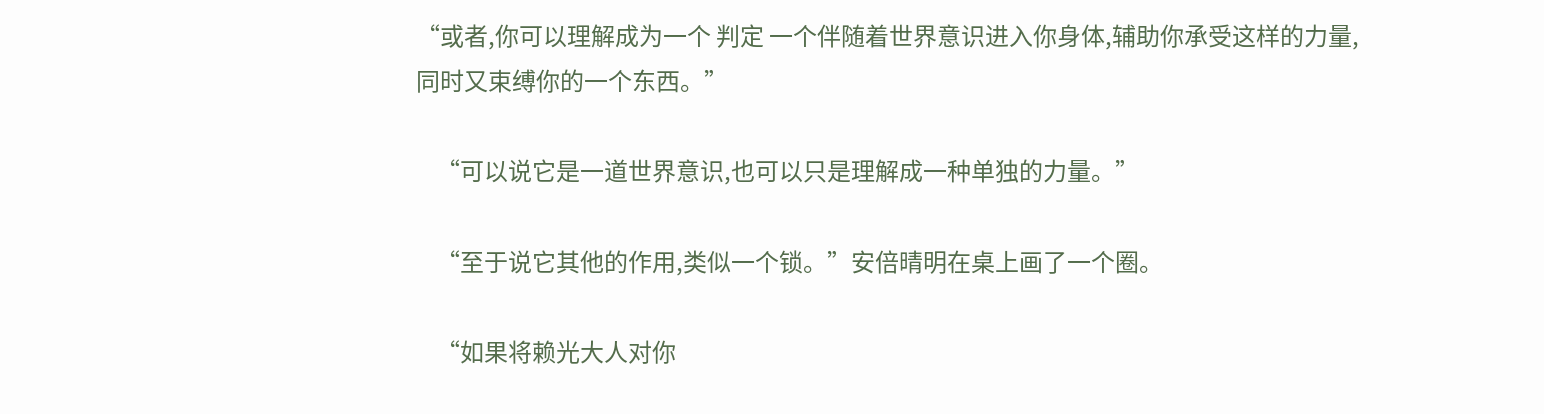“或者,你可以理解成为一个 判定 一个伴随着世界意识进入你身体,辅助你承受这样的力量,同时又束缚你的一个东西。”

    “可以说它是一道世界意识,也可以只是理解成一种单独的力量。”

    “至于说它其他的作用,类似一个锁。”安倍晴明在桌上画了一个圈。

    “如果将赖光大人对你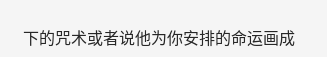下的咒术或者说他为你安排的命运画成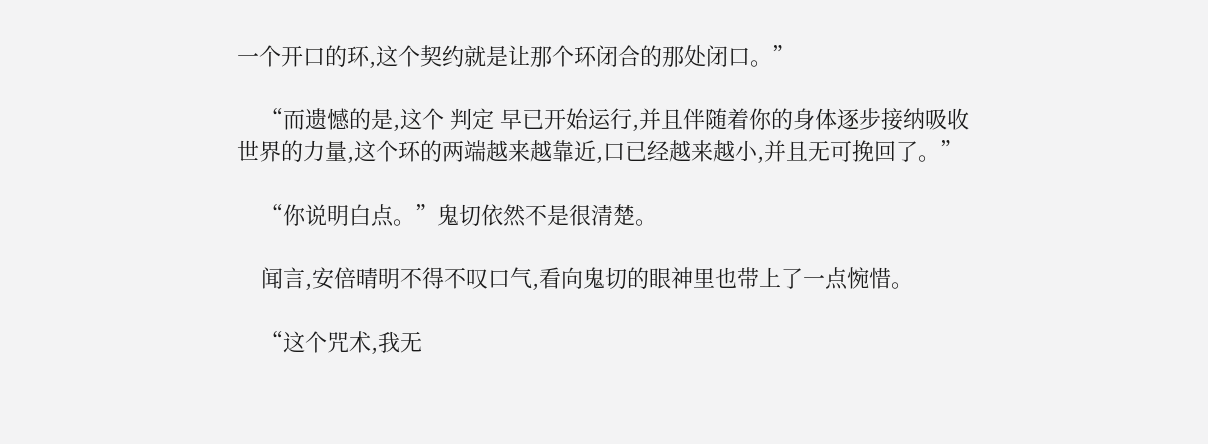一个开口的环,这个契约就是让那个环闭合的那处闭口。”

    “而遗憾的是,这个 判定 早已开始运行,并且伴随着你的身体逐步接纳吸收世界的力量,这个环的两端越来越靠近,口已经越来越小,并且无可挽回了。”

    “你说明白点。”鬼切依然不是很清楚。

    闻言,安倍晴明不得不叹口气,看向鬼切的眼神里也带上了一点惋惜。

    “这个咒术,我无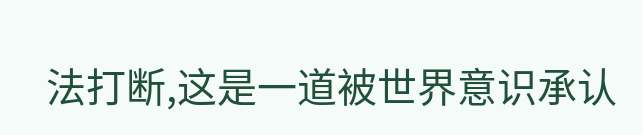法打断,这是一道被世界意识承认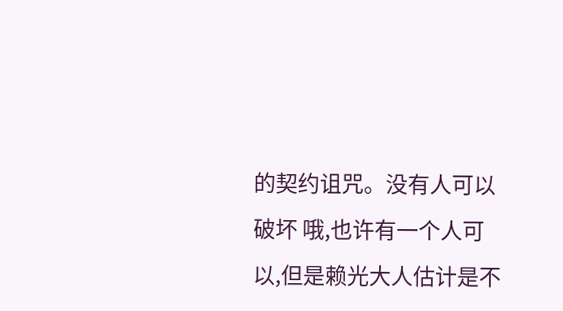的契约诅咒。没有人可以破坏 哦,也许有一个人可以,但是赖光大人估计是不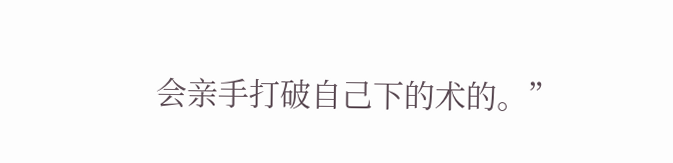会亲手打破自己下的术的。”